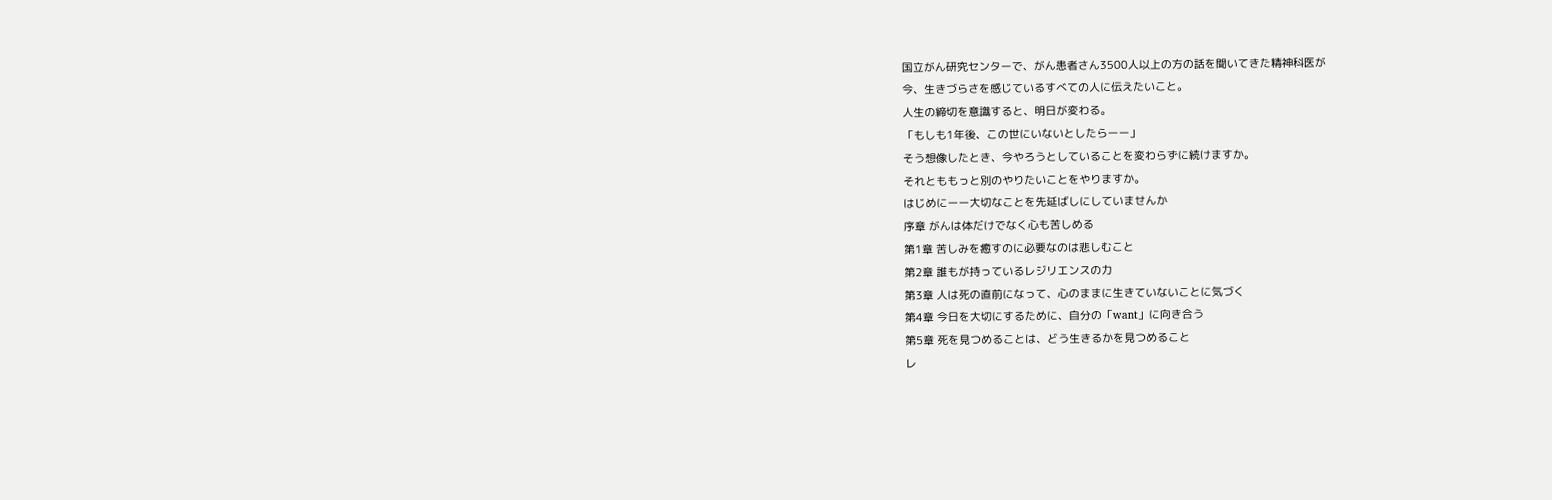国立がん研究センターで、がん患者さん3500人以上の方の話を聞いてきた精神科医が
今、生きづらさを感じているすべての人に伝えたいこと。
人生の締切を意識すると、明日が変わる。
「もしも1年後、この世にいないとしたらーー」
そう想像したとき、今やろうとしていることを変わらずに続けますか。
それとももっと別のやりたいことをやりますか。
はじめにーー大切なことを先延ばしにしていませんか
序章 がんは体だけでなく心も苦しめる
第1章 苦しみを癒すのに必要なのは悲しむこと
第2章 誰もが持っているレジリエンスの力
第3章 人は死の直前になって、心のままに生きていないことに気づく
第4章 今日を大切にするために、自分の「want」に向き合う
第5章 死を見つめることは、どう生きるかを見つめること
レ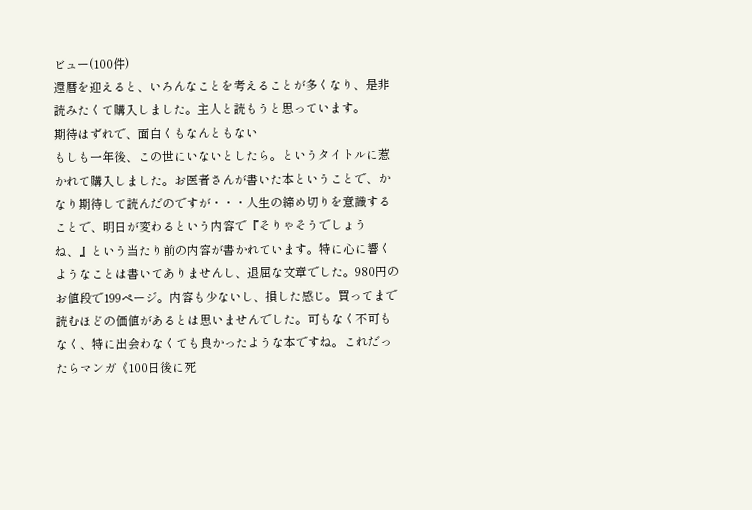ビュー(100件)
還暦を迎えると、いろんなことを考えることが多くなり、是非読みたくて購入しました。主人と読もうと思っています。
期待はずれで、面白くもなんともない
もしも一年後、この世にいないとしたら。というタイトルに惹かれて購入しました。お医者さんが書いた本ということで、かなり期待して読んだのですが・・・人生の締め切りを意識することで、明日が変わるという内容で『そりゃそうでしょうね、』という当たり前の内容が書かれています。特に心に響くようなことは書いてありませんし、退屈な文章でした。980円のお値段で199ページ。内容も少ないし、損した感じ。買ってまで読むほどの価値があるとは思いませんでした。可もなく不可もなく、特に出会わなくても良かったような本ですね。これだったらマンガ《100日後に死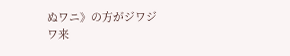ぬワニ》の方がジワジワ来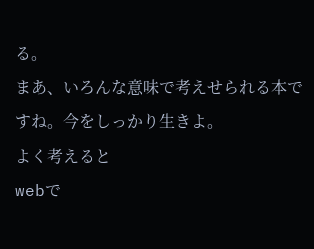る。
まあ、いろんな意味で考えせられる本ですね。今をしっかり生きよ。
よく考えると
webで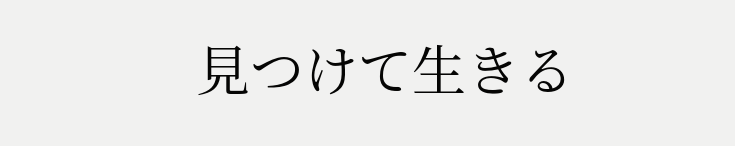見つけて生きる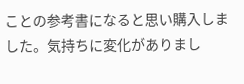ことの参考書になると思い購入しました。気持ちに変化がありまし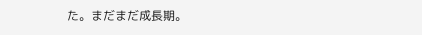た。まだまだ成長期。